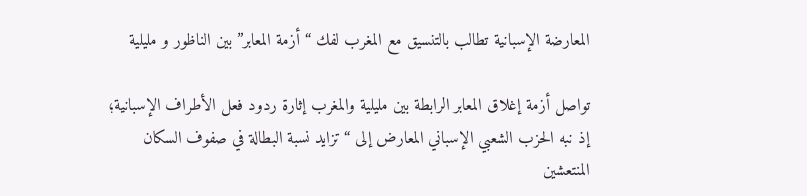المعارضة الإسبانية تطالب بالتنسيق مع المغرب لفك “أزمة المعابر” بين الناظور و مليلية

تواصل أزمة إغلاق المعابر الرابطة بين مليلية والمغرب إثارة ردود فعل الأطراف الإسبانية؛ إذ نبه الحزب الشعبي الإسباني المعارض إلى “تزايد نسبة البطالة في صفوف السكان المنتعشين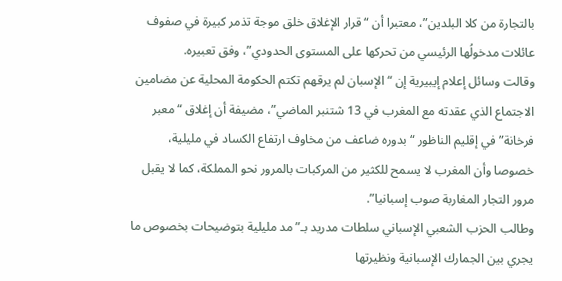بالتجارة من كلا البلدين”، معتبرا أن “قرار الإغلاق خلق موجة تذمر كبيرة في صفوف عائلات مدخولُها الرئيسي من تحركها على المستوى الحدودي”، وفق تعبيره.
وقالت وسائل إعلام إيبيرية إن “الإسبان لم يرقهم تكتم الحكومة المحلية عن مضامين الاجتماع الذي عقدته مع المغرب في 13 شتنبر الماضي”، مضيفة أن إغلاق “معبر فرخانة” في إقليم الناظور “بدوره ضاعف من مخاوف ارتفاع الكساد في مليلية، خصوصا وأن المغرب لا يسمح للكثير من المركبات بالمرور نحو المملكة، كما لا يقبل مرور التجار المغاربة صوب إسبانيا”.
وطالب الحزب الشعبي الإسباني سلطات مدريد بـ”مد مليلية بتوضيحات بخصوص ما يجري بين الجمارك الإسبانية ونظيرتها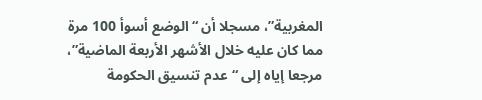المغربية”، مسجلا أن “الوضع أسوأ 100 مرة مما كان عليه خلال الأشهر الأربعة الماضية”، مرجعا إياه إلى “عدم تنسيق الحكومة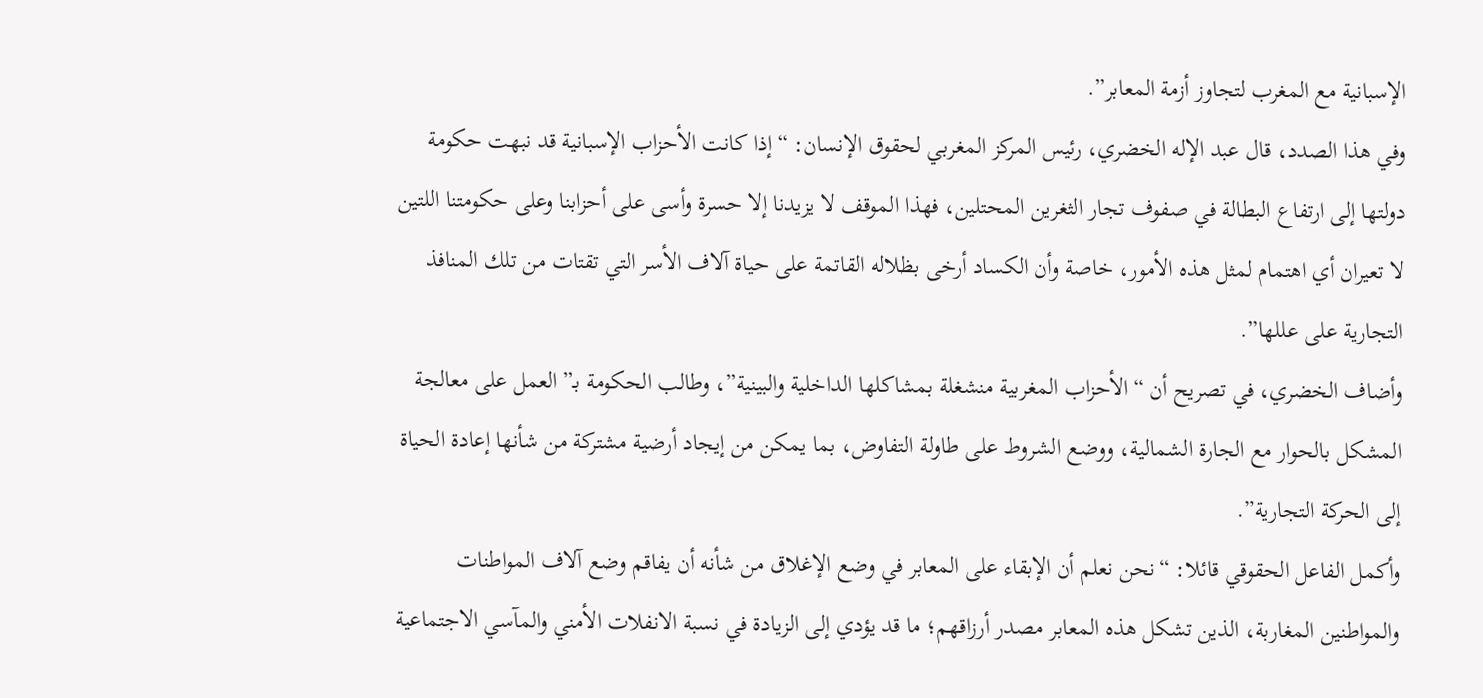الإسبانية مع المغرب لتجاوز أزمة المعابر”.
وفي هذا الصدد، قال عبد الإله الخضري، رئيس المركز المغربي لحقوق الإنسان: “إذا كانت الأحزاب الإسبانية قد نبهت حكومة دولتها إلى ارتفاع البطالة في صفوف تجار الثغرين المحتلين، فهذا الموقف لا يزيدنا إلا حسرة وأسى على أحزابنا وعلى حكومتنا اللتين لا تعيران أي اهتمام لمثل هذه الأمور، خاصة وأن الكساد أرخى بظلاله القاتمة على حياة آلاف الأسر التي تقتات من تلك المنافذ التجارية على عللها”.
وأضاف الخضري، في تصريح أن “الأحزاب المغربية منشغلة بمشاكلها الداخلية والبينية”، وطالب الحكومة بـ”العمل على معالجة المشكل بالحوار مع الجارة الشمالية، ووضع الشروط على طاولة التفاوض، بما يمكن من إيجاد أرضية مشتركة من شأنها إعادة الحياة إلى الحركة التجارية”.
وأكمل الفاعل الحقوقي قائلا: “نحن نعلم أن الإبقاء على المعابر في وضع الإغلاق من شأنه أن يفاقم وضع آلاف المواطنات والمواطنين المغاربة، الذين تشكل هذه المعابر مصدر أرزاقهم؛ ما قد يؤدي إلى الزيادة في نسبة الانفلات الأمني والمآسي الاجتماعية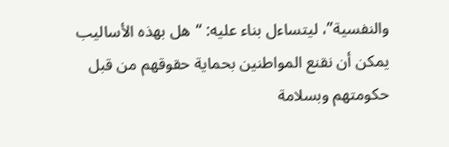والنفسية”، ليتساءل بناء عليه: “هل بهذه الأساليب يمكن أن نقنع المواطنين بحماية حقوقهم من قبل حكومتهم وبسلامة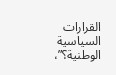القرارات السياسية الوطنية؟”،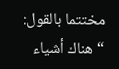مختتما بالقول: “هناك أشياء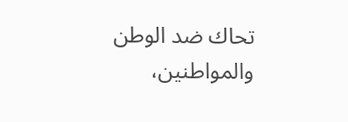تحاك ضد الوطن والمواطنين،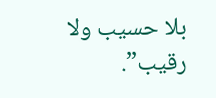بلا حسيب ولا رقيب”.